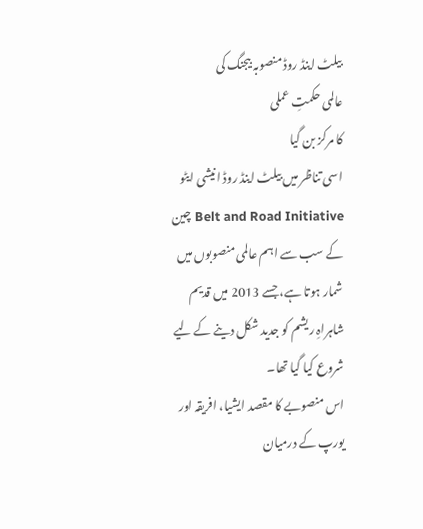بیلٹ اینڈ روڈ منصوبہ بیجنگ کی
عالمی حکمتِ عملی
کا مرکز بن گیا
اسی تناظر میں بیلٹ اینڈ روڈ انیشی ایٹو
Belt and Road Initiative چین کے سب سے اہم عالمی منصوبوں میں شمار ہوتا ہے، جسے 2013 میں قدیم شاہراہِ ریشم کو جدید شکل دینے کے لیے شروع کیا گیا تھا۔
اس منصوبے کا مقصد ایشیا، افریقہ اور یورپ کے درمیان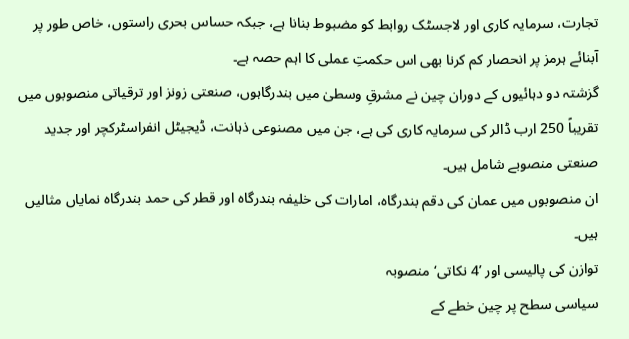تجارت، سرمایہ کاری اور لاجسٹک روابط کو مضبوط بنانا ہے، جبکہ حساس بحری راستوں، خاص طور پر آبنائے ہرمز پر انحصار کم کرنا بھی اس حکمتِ عملی کا اہم حصہ ہے۔
گزشتہ دو دہائیوں کے دوران چین نے مشرقِ وسطیٰ میں بندرگاہوں، صنعتی زونز اور ترقیاتی منصوبوں میں تقریباً 250 ارب ڈالر کی سرمایہ کاری کی ہے، جن میں مصنوعی ذہانت، ڈیجیٹل انفراسٹرکچر اور جدید صنعتی منصوبے شامل ہیں۔
ان منصوبوں میں عمان کی دقم بندرگاہ، امارات کی خلیفہ بندرگاہ اور قطر کی حمد بندرگاہ نمایاں مثالیں ہیں۔
توازن کی پالیسی اور ’4 نکاتی‘ منصوبہ
سیاسی سطح پر چین خطے کے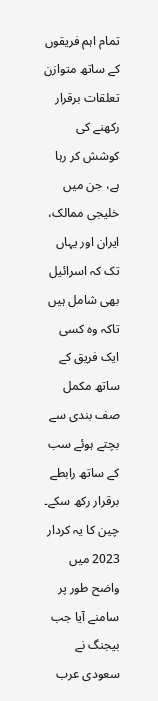تمام اہم فریقوں کے ساتھ متوازن تعلقات برقرار رکھنے کی کوشش کر رہا ہے، جن میں خلیجی ممالک، ایران اور یہاں تک کہ اسرائیل بھی شامل ہیں تاکہ وہ کسی ایک فریق کے ساتھ مکمل صف بندی سے بچتے ہوئے سب کے ساتھ رابطے برقرار رکھ سکے۔
چین کا یہ کردار 2023 میں واضح طور پر سامنے آیا جب بیجنگ نے سعودی عرب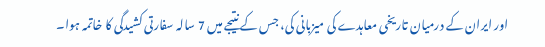اور ایران کے درمیان تاریخی معاہدے کی میزبانی کی، جس کے نتیجے میں 7 سالہ سفارتی کشیدگی کا خاتمہ ہوا۔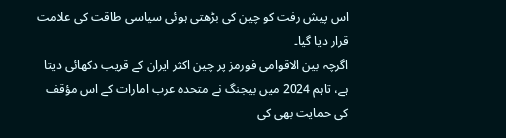اس پیش رفت کو چین کی بڑھتی ہوئی سیاسی طاقت کی علامت قرار دیا گیا۔
اگرچہ بین الاقوامی فورمز پر چین اکثر ایران کے قریب دکھائی دیتا ہے، تاہم 2024 میں بیجنگ نے متحدہ عرب امارات کے اس مؤقف کی حمایت بھی کی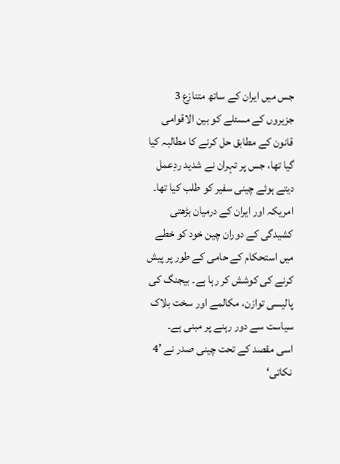جس میں ایران کے ساتھ متنازع 3 جزیروں کے مسئلے کو بین الاقوامی قانون کے مطابق حل کرنے کا مطالبہ کیا گیا تھا، جس پر تہران نے شدید ردِعمل دیتے ہوئے چینی سفیر کو طلب کیا تھا۔
امریکہ اور ایران کے درمیان بڑھتی کشیدگی کے دوران چین خود کو خطے میں استحکام کے حامی کے طور پر پیش کرنے کی کوشش کر رہا ہے۔ بیجنگ کی پالیسی توازن، مکالمے اور سخت بلاک سیاست سے دور رہنے پر مبنی ہے۔
اسی مقصد کے تحت چینی صدر نے ’4 نکاتی‘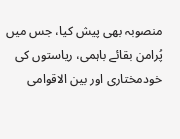منصوبہ بھی پیش کیا، جس میں پُرامن بقائے باہمی، ریاستوں کی خودمختاری اور بین الاقوامی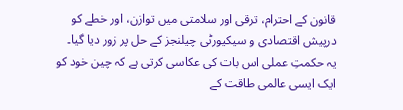قانون کے احترام، ترقی اور سلامتی میں توازن، اور خطے کو درپیش اقتصادی و سیکیورٹی چیلنجز کے حل پر زور دیا گیا۔
یہ حکمتِ عملی اس بات کی عکاسی کرتی ہے کہ چین خود کو ایک ایسی عالمی طاقت کے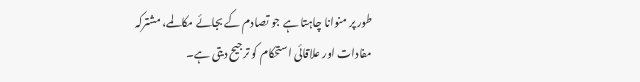طور پر منوانا چاہتا ہے جو تصادم کے بجائے مکالمے، مشترکہ مفادات اور علاقائی استحکام کو ترجیح دیتی ہے۔